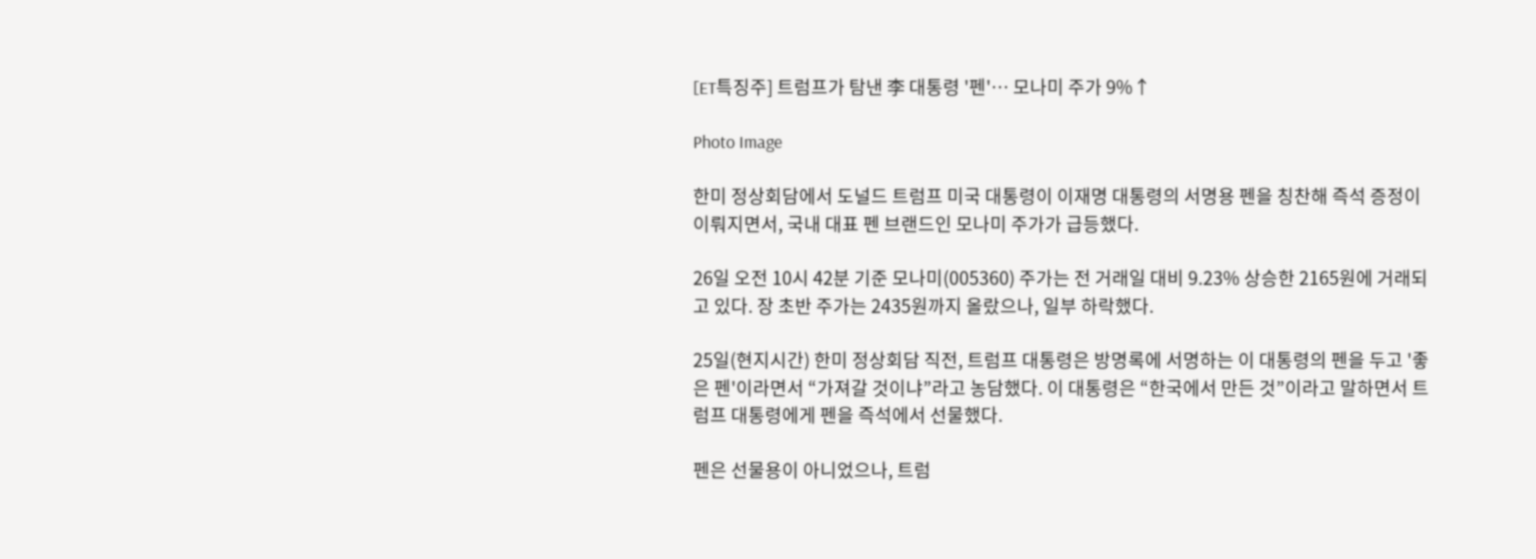[ET특징주] 트럼프가 탐낸 李 대통령 '펜'… 모나미 주가 9%↑

Photo Image

한미 정상회담에서 도널드 트럼프 미국 대통령이 이재명 대통령의 서명용 펜을 칭찬해 즉석 증정이 이뤄지면서, 국내 대표 펜 브랜드인 모나미 주가가 급등했다.

26일 오전 10시 42분 기준 모나미(005360) 주가는 전 거래일 대비 9.23% 상승한 2165원에 거래되고 있다. 장 초반 주가는 2435원까지 올랐으나, 일부 하락했다.

25일(현지시간) 한미 정상회담 직전, 트럼프 대통령은 방명록에 서명하는 이 대통령의 펜을 두고 '좋은 펜'이라면서 “가져갈 것이냐”라고 농담했다. 이 대통령은 “한국에서 만든 것”이라고 말하면서 트럼프 대통령에게 펜을 즉석에서 선물했다.

펜은 선물용이 아니었으나, 트럼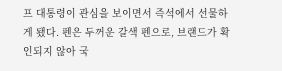프 대통령이 관심을 보이면서 즉석에서 선물하게 됐다. 펜은 두꺼운 갈색 펜으로, 브랜드가 확인되지 않아 국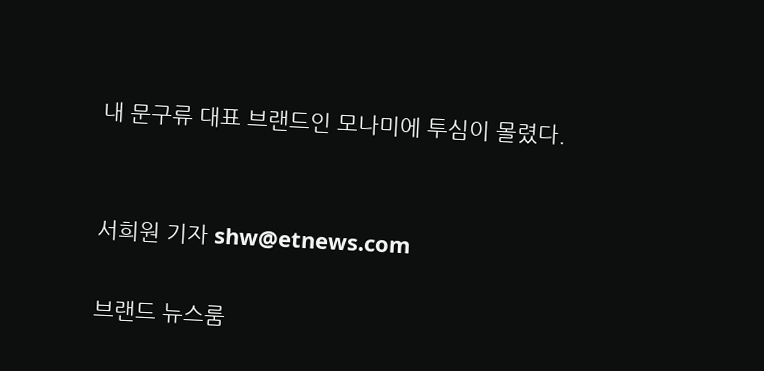내 문구류 대표 브랜드인 모나미에 투심이 몰렸다.


서희원 기자 shw@etnews.com

브랜드 뉴스룸